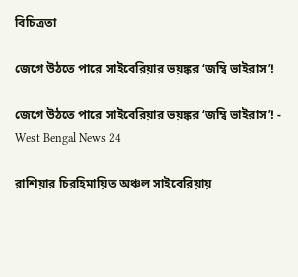বিচিত্রতা

জেগে উঠতে পারে সাইবেরিয়ার ভয়ঙ্কর ‘জম্বি ভাইরাস’!

জেগে উঠতে পারে সাইবেরিয়ার ভয়ঙ্কর ‘জম্বি ভাইরাস’! - West Bengal News 24

রাশিয়ার চিরহিমায়িত অঞ্চল সাইবেরিয়ায়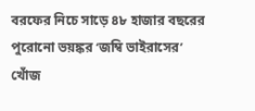বরফের নিচে সাড়ে ৪৮ হাজার বছরের পুরোনো ভয়ঙ্কর ‘জম্বি ভাইরাসের’ খোঁজ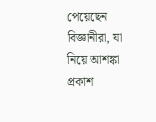পেয়েছেন বিজ্ঞানীরা, যা নিয়ে আশঙ্কা প্রকাশ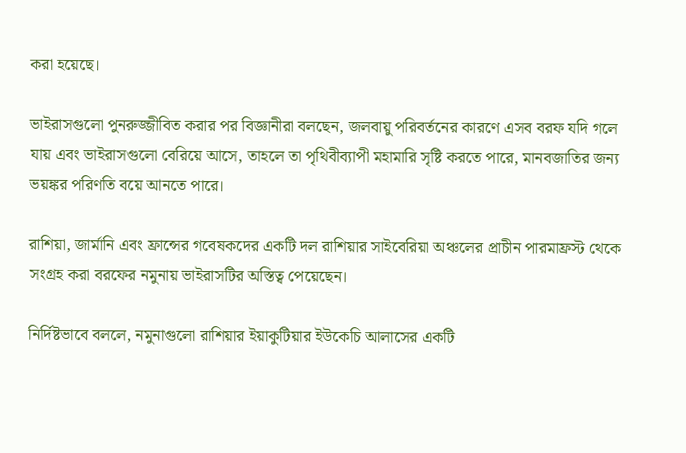করা হয়েছে।

ভাইরাসগুলো পুনরুজ্জীবিত করার পর বিজ্ঞানীরা বলছেন, জলবায়ু পরিবর্তনের কারণে এসব বরফ যদি গলে যায় এবং ভাইরাসগুলো বেরিয়ে আসে, তাহলে তা পৃথিবীব্যাপী মহামারি সৃষ্টি করতে পারে, মানবজাতির জন্য ভয়ঙ্কর পরিণতি বয়ে আনতে পারে।

রাশিয়া, জার্মানি এবং ফ্রান্সের গবেষকদের একটি দল রাশিয়ার সাইবেরিয়া অঞ্চলের প্রাচীন পারমাফ্রস্ট থেকে সংগ্রহ করা বরফের নমুনায় ভাইরাসটির অস্তিত্ব পেয়েছেন।

নির্দিষ্টভাবে বললে, নমুনাগুলো রাশিয়ার ইয়াকুটিয়ার ইউকেচি আলাসের একটি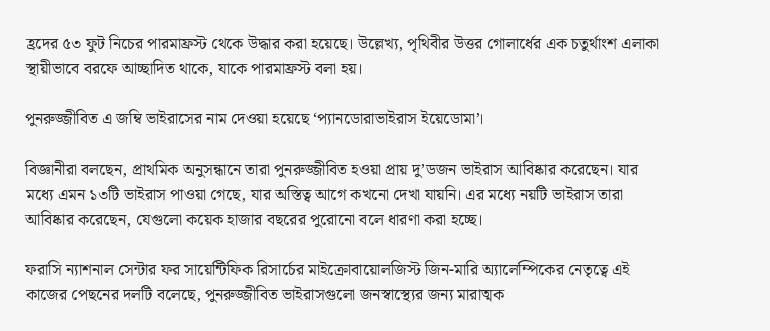হ্রদের ৫৩ ফুট নিচের পারমাফ্রস্ট থেকে উদ্ধার করা হয়েছে। উল্লেখ্য, পৃথিবীর উত্তর গোলার্ধের এক চতুর্থাংশ এলাকা স্থায়ীভাবে বরফে আচ্ছাদিত থাকে, যাকে পারমাফ্রস্ট বলা হয়।

পুনরুজ্জীবিত এ জম্বি ভাইরাসের নাম দেওয়া হয়েছে ‘প্যানডোরাভাইরাস ইয়েডোমা’।

বিজ্ঞানীরা বলছেন, প্রাথমিক অনুসন্ধানে তারা পুনরুজ্জীবিত হওয়া প্রায় দু’ডজন ভাইরাস আবিষ্কার করেছেন। যার মধ্যে এমন ১৩টি ভাইরাস পাওয়া গেছে, যার অস্তিত্ব আগে কখনো দেখা যায়নি। এর মধ্যে নয়টি ভাইরাস তারা আবিষ্কার করেছেন, যেগুলো কয়েক হাজার বছরের পুরোনো বলে ধারণা করা হচ্ছে।

ফরাসি ন্যাশনাল সেন্টার ফর সায়েন্টিফিক রিসার্চের মাইক্রোবায়োলজিস্ট জিন-মারি অ্যালেম্পিকের নেতৃত্বে এই কাজের পেছনের দলটি বলেছে, পুনরুজ্জীবিত ভাইরাসগুলো জনস্বাস্থ্যের জন্য মারাত্মক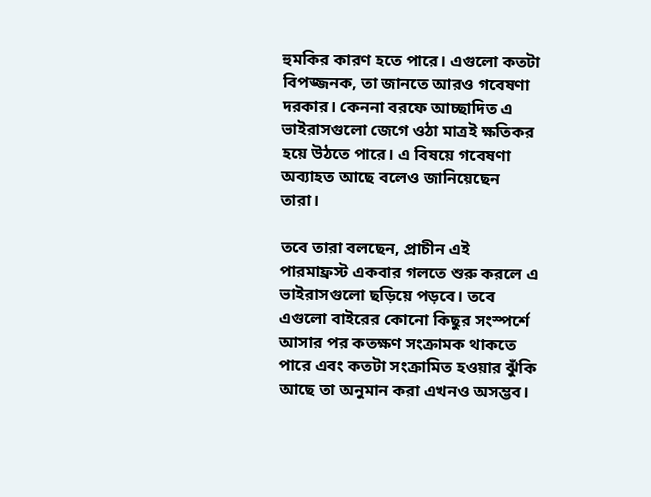হুমকির কারণ হতে পারে। এগুলো কতটা বিপজ্জনক, তা জানতে আরও গবেষণা দরকার। কেননা বরফে আচ্ছাদিত এ ভাইরাসগুলো জেগে ওঠা মাত্রই ক্ষতিকর হয়ে উঠতে পারে। এ বিষয়ে গবেষণা অব্যাহত আছে বলেও জানিয়েছেন তারা।

তবে তারা বলছেন, প্রাচীন এই পারমাফ্রস্ট একবার গলতে শুরু করলে এ ভাইরাসগুলো ছড়িয়ে পড়বে। তবে এগুলো বাইরের কোনো কিছুর সংস্পর্শে আসার পর কতক্ষণ সংক্রামক থাকতে পারে এবং কতটা সংক্রামিত হওয়ার ঝুঁকি আছে তা অনুমান করা এখনও অসম্ভব।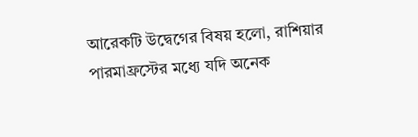আরেকটি উদ্বেগের বিষয় হলো, রাশিয়ার পারমাফ্রস্টের মধ্যে যদি অনেক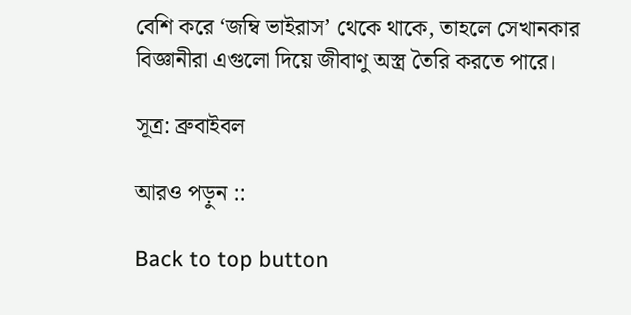বেশি করে ‘জম্বি ভাইরাস’ থেকে থাকে, তাহলে সেখানকার বিজ্ঞানীরা এগুলো দিয়ে জীবাণু অস্ত্র তৈরি করতে পারে।

সূত্র: ব্রুবাইবল

আরও পড়ুন ::

Back to top button